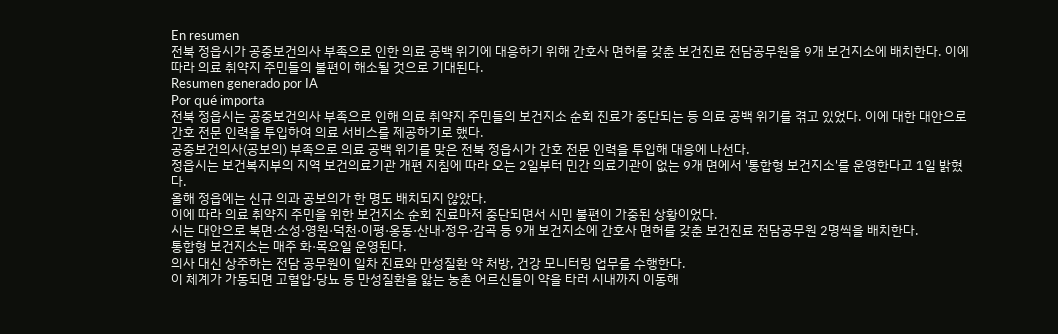En resumen
전북 정읍시가 공중보건의사 부족으로 인한 의료 공백 위기에 대응하기 위해 간호사 면허를 갖춘 보건진료 전담공무원을 9개 보건지소에 배치한다. 이에 따라 의료 취약지 주민들의 불편이 해소될 것으로 기대된다.
Resumen generado por IA
Por qué importa
전북 정읍시는 공중보건의사 부족으로 인해 의료 취약지 주민들의 보건지소 순회 진료가 중단되는 등 의료 공백 위기를 겪고 있었다. 이에 대한 대안으로 간호 전문 인력을 투입하여 의료 서비스를 제공하기로 했다.
공중보건의사(공보의) 부족으로 의료 공백 위기를 맞은 전북 정읍시가 간호 전문 인력을 투입해 대응에 나선다.
정읍시는 보건복지부의 지역 보건의료기관 개편 지침에 따라 오는 2일부터 민간 의료기관이 없는 9개 면에서 '통합형 보건지소'를 운영한다고 1일 밝혔다.
올해 정읍에는 신규 의과 공보의가 한 명도 배치되지 않았다.
이에 따라 의료 취약지 주민을 위한 보건지소 순회 진료마저 중단되면서 시민 불편이 가중된 상황이었다.
시는 대안으로 북면·소성·영원·덕천·이평·옹동·산내·정우·감곡 등 9개 보건지소에 간호사 면허를 갖춘 보건진료 전담공무원 2명씩을 배치한다.
통합형 보건지소는 매주 화·목요일 운영된다.
의사 대신 상주하는 전담 공무원이 일차 진료와 만성질환 약 처방, 건강 모니터링 업무를 수행한다.
이 체계가 가동되면 고혈압·당뇨 등 만성질환을 앓는 농촌 어르신들이 약을 타러 시내까지 이동해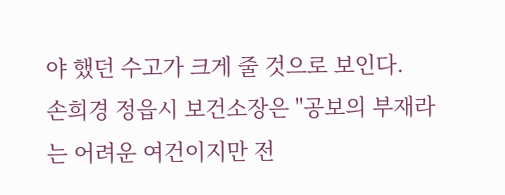야 했던 수고가 크게 줄 것으로 보인다.
손희경 정읍시 보건소장은 "공보의 부재라는 어려운 여건이지만 전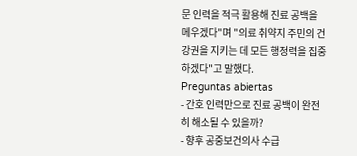문 인력을 적극 활용해 진료 공백을 메우겠다"며 "의료 취약지 주민의 건강권을 지키는 데 모든 행정력을 집중하겠다"고 말했다.
Preguntas abiertas
- 간호 인력만으로 진료 공백이 완전히 해소될 수 있을까?
- 향후 공중보건의사 수급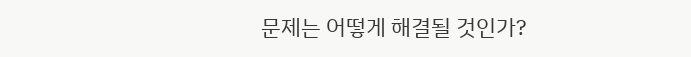문제는 어떻게 해결될 것인가?